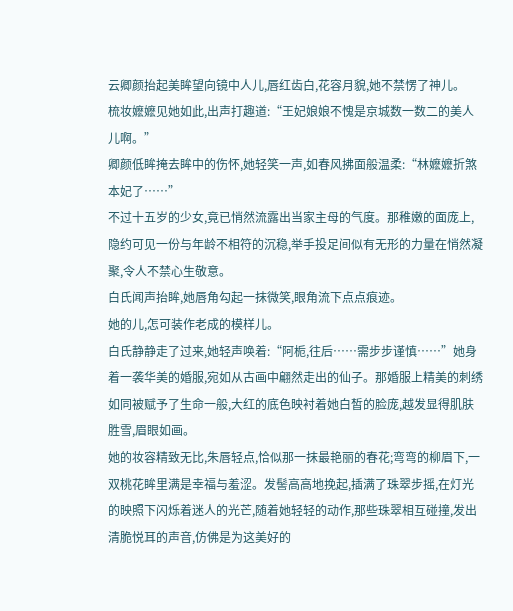云卿颜抬起美眸望向镜中人儿,唇红齿白,花容月貌,她不禁愣了神儿。
梳妆嬷嬷见她如此,出声打趣道:“王妃娘娘不愧是京城数一数二的美人儿啊。”
卿颜低眸掩去眸中的伤怀,她轻笑一声,如春风拂面般温柔:“林嬷嬷折煞本妃了……”
不过十五岁的少女,竟已悄然流露出当家主母的气度。那稚嫩的面庞上,隐约可见一份与年龄不相符的沉稳,举手投足间似有无形的力量在悄然凝聚,令人不禁心生敬意。
白氏闻声抬眸,她唇角勾起一抹微笑,眼角流下点点痕迹。
她的儿,怎可装作老成的模样儿。
白氏静静走了过来,她轻声唤着:“阿栀,往后……需步步谨慎……”她身着一袭华美的婚服,宛如从古画中翩然走出的仙子。那婚服上精美的刺绣如同被赋予了生命一般,大红的底色映衬着她白皙的脸庞,越发显得肌肤胜雪,眉眼如画。
她的妆容精致无比,朱唇轻点,恰似那一抹最艳丽的春花;弯弯的柳眉下,一双桃花眸里满是幸福与羞涩。发髻高高地挽起,插满了珠翠步摇,在灯光的映照下闪烁着迷人的光芒,随着她轻轻的动作,那些珠翠相互碰撞,发出清脆悦耳的声音,仿佛是为这美好的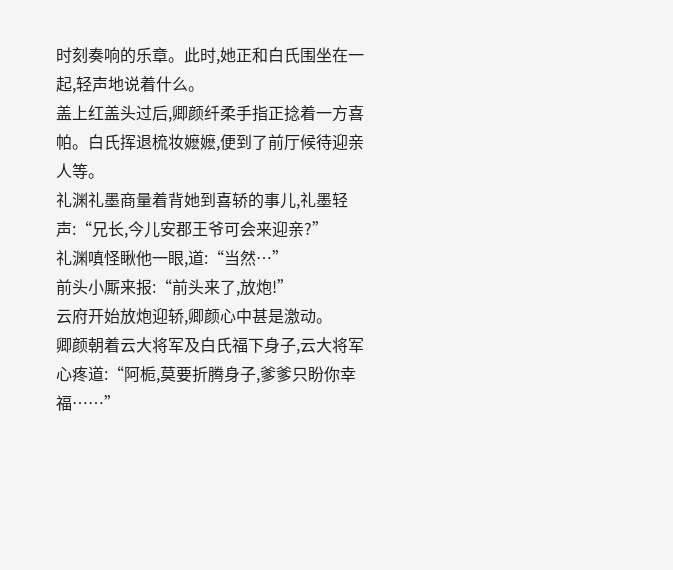时刻奏响的乐章。此时,她正和白氏围坐在一起,轻声地说着什么。
盖上红盖头过后,卿颜纤柔手指正捻着一方喜帕。白氏挥退梳妆嬷嬷,便到了前厅候待迎亲人等。
礼渊礼墨商量着背她到喜轿的事儿,礼墨轻声:“兄长,今儿安郡王爷可会来迎亲?”
礼渊嗔怪瞅他一眼,道:“当然…”
前头小厮来报:“前头来了,放炮!”
云府开始放炮迎轿,卿颜心中甚是激动。
卿颜朝着云大将军及白氏福下身子,云大将军心疼道:“阿栀,莫要折腾身子,爹爹只盼你幸福……”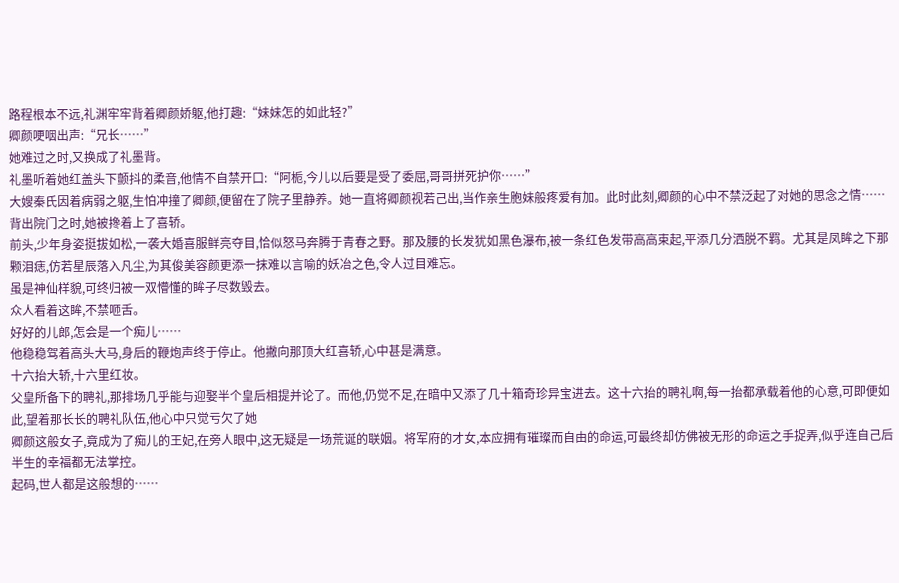路程根本不远,礼渊牢牢背着卿颜娇躯,他打趣:“妹妹怎的如此轻?”
卿颜哽咽出声:“兄长……”
她难过之时,又换成了礼墨背。
礼墨听着她红盖头下颤抖的柔音,他情不自禁开口:“阿栀,今儿以后要是受了委屈,哥哥拼死护你……”
大嫂秦氏因着病弱之躯,生怕冲撞了卿颜,便留在了院子里静养。她一直将卿颜视若己出,当作亲生胞妹般疼爱有加。此时此刻,卿颜的心中不禁泛起了对她的思念之情……
背出院门之时,她被搀着上了喜轿。
前头,少年身姿挺拔如松,一袭大婚喜服鲜亮夺目,恰似怒马奔腾于青春之野。那及腰的长发犹如黑色瀑布,被一条红色发带高高束起,平添几分洒脱不羁。尤其是凤眸之下那颗泪痣,仿若星辰落入凡尘,为其俊美容颜更添一抹难以言喻的妖冶之色,令人过目难忘。
虽是神仙样貌,可终归被一双懵懂的眸子尽数毁去。
众人看着这眸,不禁咂舌。
好好的儿郎,怎会是一个痴儿……
他稳稳驾着高头大马,身后的鞭炮声终于停止。他撇向那顶大红喜轿,心中甚是满意。
十六抬大轿,十六里红妆。
父皇所备下的聘礼,那排场几乎能与迎娶半个皇后相提并论了。而他,仍觉不足,在暗中又添了几十箱奇珍异宝进去。这十六抬的聘礼啊,每一抬都承载着他的心意,可即便如此,望着那长长的聘礼队伍,他心中只觉亏欠了她
卿颜这般女子,竟成为了痴儿的王妃,在旁人眼中,这无疑是一场荒诞的联姻。将军府的才女,本应拥有璀璨而自由的命运,可最终却仿佛被无形的命运之手捉弄,似乎连自己后半生的幸福都无法掌控。
起码,世人都是这般想的……